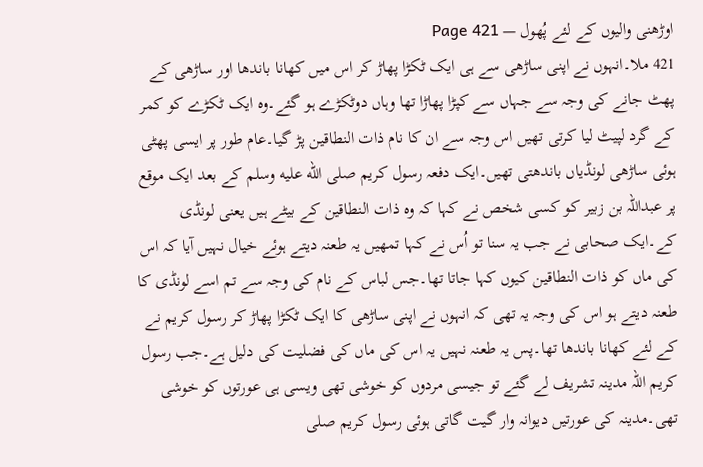اوڑھنی والیوں کے لئے پُھول — Page 421
421 ملا۔انہوں نے اپنی ساڑھی سے ہی ایک ٹکڑا پھاڑ کر اس میں کھانا باندھا اور ساڑھی کے پھٹ جانے کی وجہ سے جہاں سے کپڑا پھاڑا تھا وہاں دوٹکڑے ہو گئے۔وہ ایک ٹکڑے کو کمر کے گرد لپیٹ لیا کرتی تھیں اس وجہ سے ان کا نام ذات النطاقین پڑ گیا۔عام طور پر ایسی پھٹی ہوئی ساڑھی لونڈیاں باندھتی تھیں۔ایک دفعہ رسول کریم صلى الله عليه وسلم کے بعد ایک موقع پر عبداللہ بن زبیر کو کسی شخص نے کہا کہ وہ ذات النطاقین کے بیٹے ہیں یعنی لونڈی کے۔ایک صحابی نے جب یہ سنا تو اُس نے کہا تمھیں یہ طعنہ دیتے ہوئے خیال نہیں آیا کہ اس کی ماں کو ذات النطاقین کیوں کہا جاتا تھا۔جس لباس کے نام کی وجہ سے تم اسے لونڈی کا طعنہ دیتے ہو اس کی وجہ یہ تھی کہ انہوں نے اپنی ساڑھی کا ایک ٹکڑا پھاڑ کر رسول کریم نے کے لئے کھانا باندھا تھا۔پس یہ طعنہ نہیں یہ اس کی ماں کی فضلیت کی دلیل ہے۔جب رسول کریم اللہ مدینہ تشریف لے گئے تو جیسی مردوں کو خوشی تھی ویسی ہی عورتوں کو خوشی تھی۔مدینہ کی عورتیں دیوانہ وار گیت گاتی ہوئی رسول کریم صلى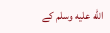الله عليه وسلم کے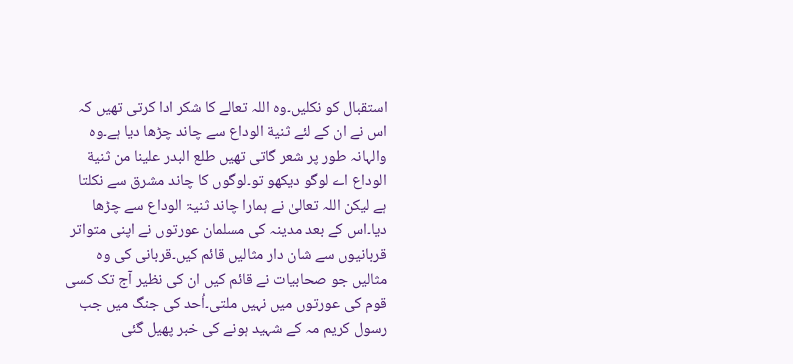استقبال کو نکلیں۔وہ اللہ تعالے کا شکر ادا کرتی تھیں کہ اس نے ان کے لئے ثنية الوداع سے چاند چڑھا دیا ہے۔وہ والہانہ طور پر شعر گاتی تھیں طلع البدر علينا من ثنية الوداع اے لوگو دیکھو تو۔لوگوں کا چاند مشرق سے نکلتا ہے لیکن اللہ تعالیٰ نے ہمارا چاند ثنیۃ الوداع سے چڑھا دیا۔اس کے بعد مدینہ کی مسلمان عورتوں نے اپنی متواتر قربانیوں سے شان دار مثالیں قائم کیں۔قربانی کی وہ مثالیں جو صحابیات نے قائم کیں ان کی نظیر آج تک کسی قوم کی عورتوں میں نہیں ملتی۔اُحد کی جنگ میں جب رسول کریم مہ کے شہید ہونے کی خبر پھیل گئی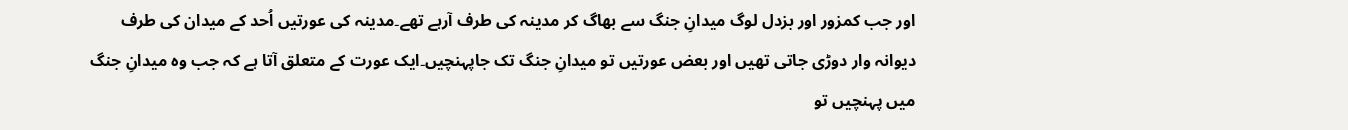اور جب کمزور اور بزدل لوگ میدانِ جنگ سے بھاگ کر مدینہ کی طرف آرہے تھے۔مدینہ کی عورتیں اُحد کے میدان کی طرف دیوانہ وار دوڑی جاتی تھیں اور بعض عورتیں تو میدانِ جنگ تک جاپہنچیں۔ایک عورت کے متعلق آتا ہے کہ جب وہ میدانِ جنگ میں پہنچیں تو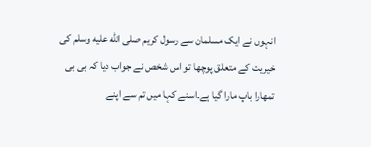انہوں نے ایک مسلمان سے رسول کریم صلى الله عليه وسلم کی خیریت کے متعلق پوچھا تو اس شخص نے جواب دیا کہ بی بی تمھارا باپ مارا گیا ہے۔اسنے کہا میں تم سے اپنے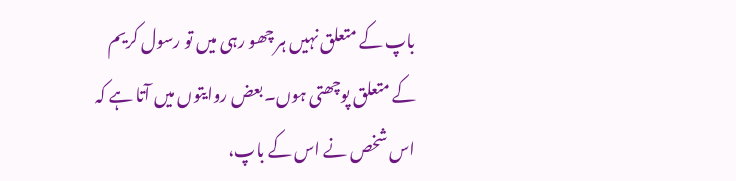باپ کے متعلق نہیں ہر چھو رہی میں تو رسول کریم کے متعلق پوچھتی ہوں۔بعض روایتوں میں آتا ہے کہ اس شخص نے اس کے باپ،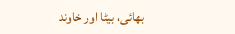بھائی، بیٹا اور خاوند